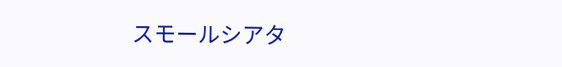スモールシアタ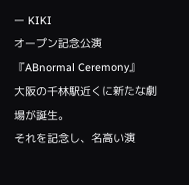ー KIKI
オープン記念公演
『ABnormal Ceremony』
大阪の千林駅近くに新たな劇場が誕生。
それを記念し、名高い演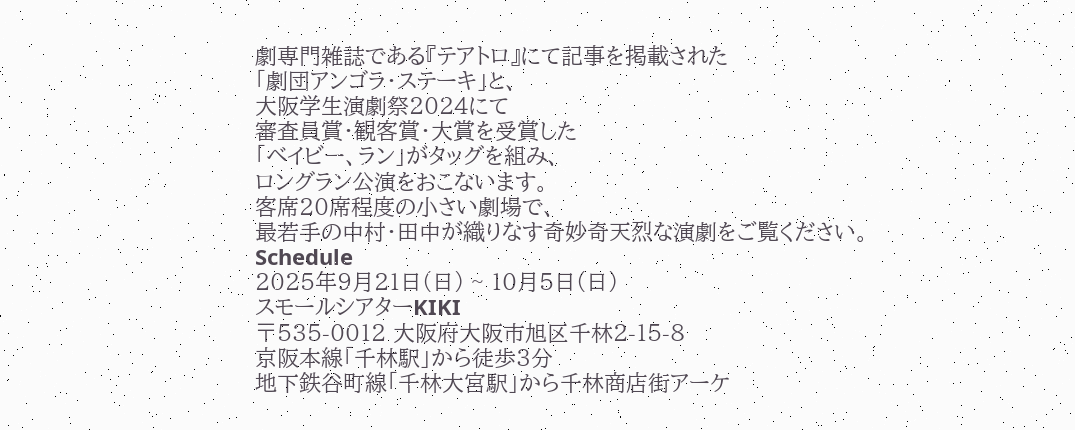劇専門雑誌である『テアトロ』にて記事を掲載された
「劇団アンゴラ・ステーキ」と、
大阪学生演劇祭2024にて
審査員賞・観客賞・大賞を受賞した
「ベイビー、ラン」がタッグを組み、
ロングラン公演をおこないます。
客席20席程度の小さい劇場で、
最若手の中村・田中が織りなす奇妙奇天烈な演劇をご覧ください。
Schedule
2025年9月21日(日) ~ 10月5日(日)
スモールシアターKIKI
〒535-0012 大阪府大阪市旭区千林2-15-8
京阪本線「千林駅」から徒歩3分
地下鉄谷町線「千林大宮駅」から千林商店街アーケ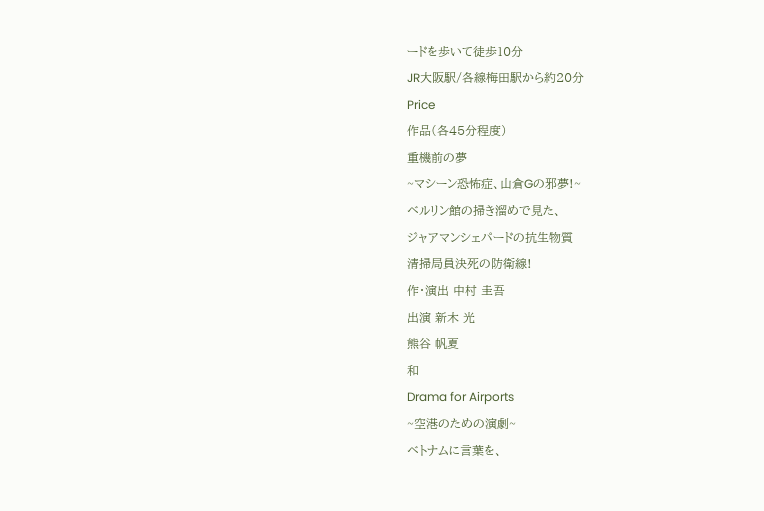ードを歩いて徒歩10分
JR大阪駅/各線梅田駅から約20分
Price
作品(各45分程度)
重機前の夢
~マシーン恐怖症、山倉Gの邪夢!~
ベルリン館の掃き溜めで見た、
ジャアマンシェパードの抗生物質
清掃局員決死の防衛線!
作・演出 中村 圭吾
出演 新木 光
熊谷 帆夏
和
Drama for Airports
~空港のための演劇~
ベトナムに言葉を、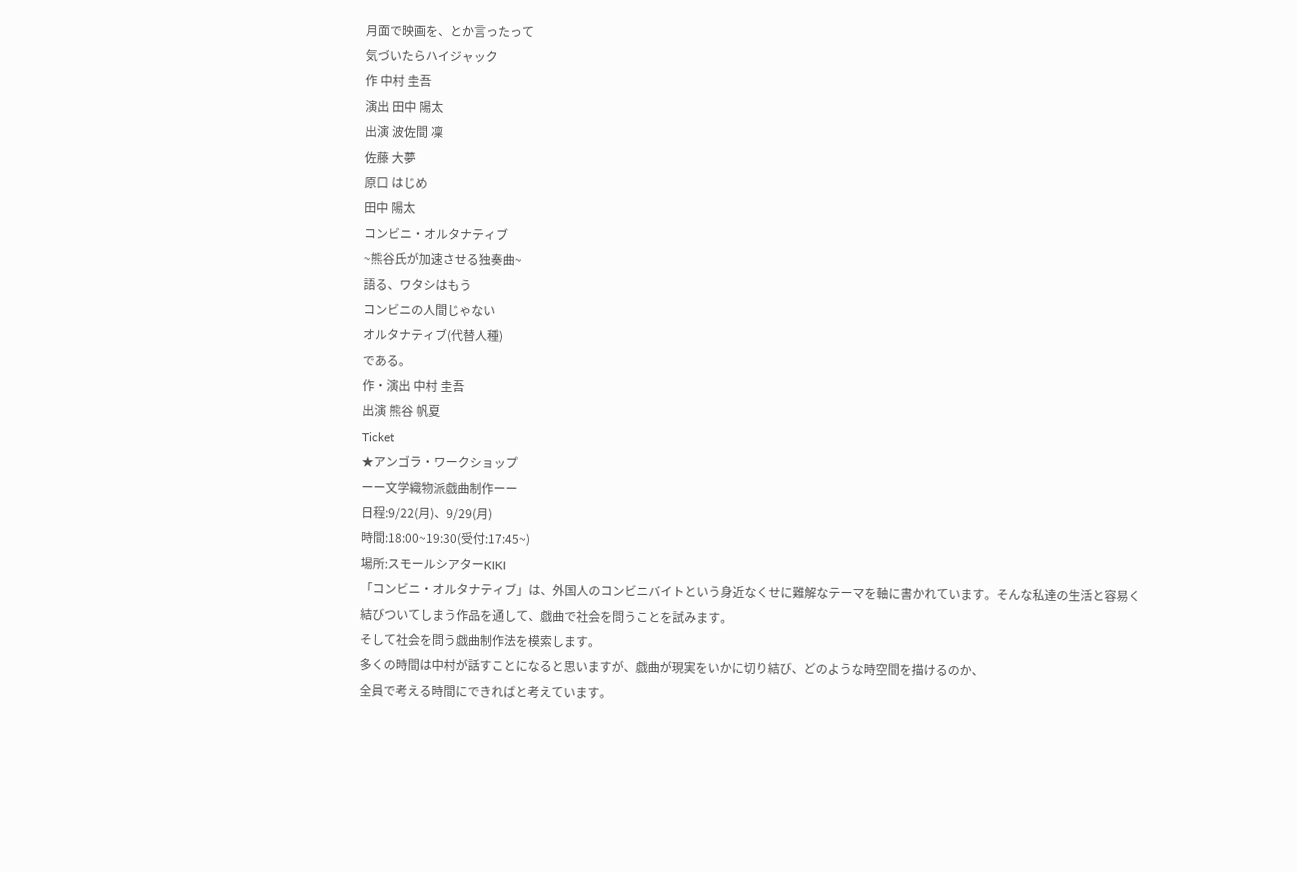月面で映画を、とか言ったって
気づいたらハイジャック
作 中村 圭吾
演出 田中 陽太
出演 波佐間 凜
佐藤 大夢
原口 はじめ
田中 陽太
コンビニ・オルタナティブ
~熊谷氏が加速させる独奏曲~
語る、ワタシはもう
コンビニの人間じゃない
オルタナティブ(代替人種)
である。
作・演出 中村 圭吾
出演 熊谷 帆夏
Ticket
★アンゴラ・ワークショップ
ーー文学織物派戯曲制作ーー
日程:9/22(月)、9/29(月)
時間:18:00~19:30(受付:17:45~)
場所:スモールシアターKIKI
「コンビニ・オルタナティブ」は、外国人のコンビニバイトという身近なくせに難解なテーマを軸に書かれています。そんな私達の生活と容易く結びついてしまう作品を通して、戯曲で社会を問うことを試みます。
そして社会を問う戯曲制作法を模索します。
多くの時間は中村が話すことになると思いますが、戯曲が現実をいかに切り結び、どのような時空間を描けるのか、
全員で考える時間にできればと考えています。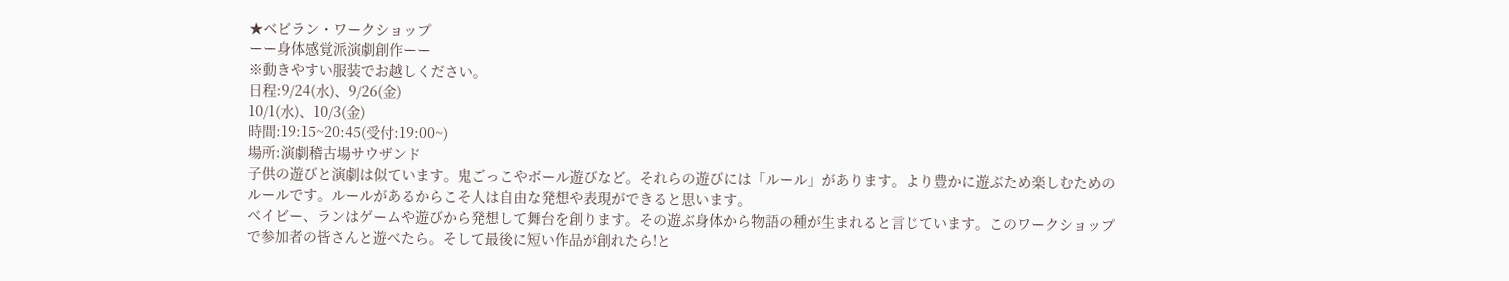★ベビラン・ワークショップ
ーー身体感覚派演劇創作ーー
※動きやすい服装でお越しください。
日程:9/24(水)、9/26(金)
10/1(水)、10/3(金)
時間:19:15~20:45(受付:19:00~)
場所:演劇稽古場サウザンド
子供の遊びと演劇は似ています。鬼ごっこやボール遊びなど。それらの遊びには「ルール」があります。より豊かに遊ぶため楽しむためのルールです。ルールがあるからこそ人は自由な発想や表現ができると思います。
ベイビー、ランはゲームや遊びから発想して舞台を創ります。その遊ぶ身体から物語の種が生まれると言じています。このワークショップで参加者の皆さんと遊べたら。そして最後に短い作品が創れたら!と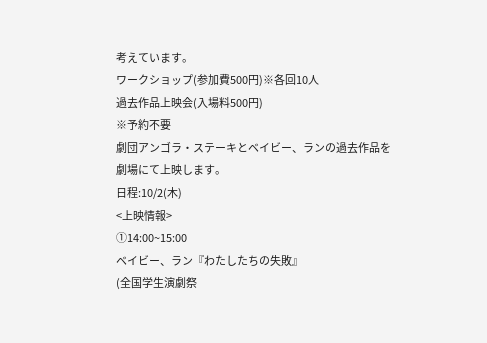考えています。
ワークショップ(参加費500円)※各回10人
過去作品上映会(入場料500円)
※予約不要
劇団アンゴラ・ステーキとベイビー、ランの過去作品を劇場にて上映します。
日程:10/2(木)
<上映情報>
①14:00~15:00
ベイビー、ラン『わたしたちの失敗』
(全国学生演劇祭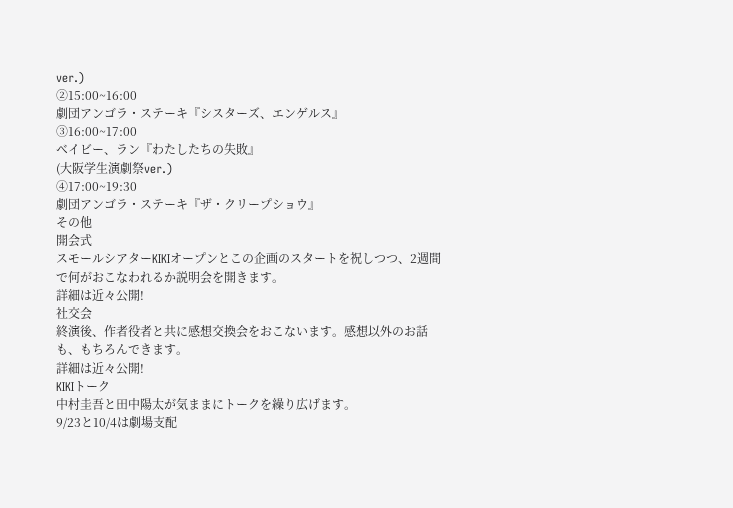ver.)
②15:00~16:00
劇団アンゴラ・ステーキ『シスターズ、エンゲルス』
③16:00~17:00
ベイビー、ラン『わたしたちの失敗』
(大阪学生演劇祭ver.)
④17:00~19:30
劇団アンゴラ・ステーキ『ザ・クリープショウ』
その他
開会式
スモールシアターKIKIオープンとこの企画のスタートを祝しつつ、2週間で何がおこなわれるか説明会を開きます。
詳細は近々公開!
社交会
終演後、作者役者と共に感想交換会をおこないます。感想以外のお話も、もちろんできます。
詳細は近々公開!
KIKIトーク
中村圭吾と田中陽太が気ままにトークを繰り広げます。
9/23と10/4は劇場支配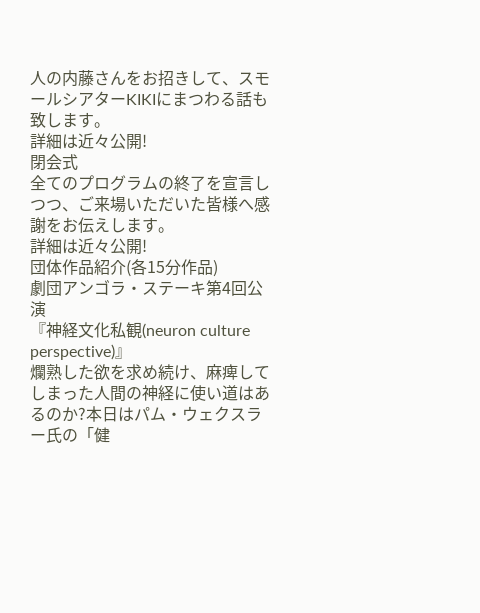人の内藤さんをお招きして、スモールシアターKIKIにまつわる話も致します。
詳細は近々公開!
閉会式
全てのプログラムの終了を宣言しつつ、ご来場いただいた皆様へ感謝をお伝えします。
詳細は近々公開!
団体作品紹介(各15分作品)
劇団アンゴラ・ステーキ第4回公演
『神経文化私観(neuron culture perspective)』
爛熟した欲を求め続け、麻痺してしまった人間の神経に使い道はあるのか?本日はパム・ウェクスラー氏の「健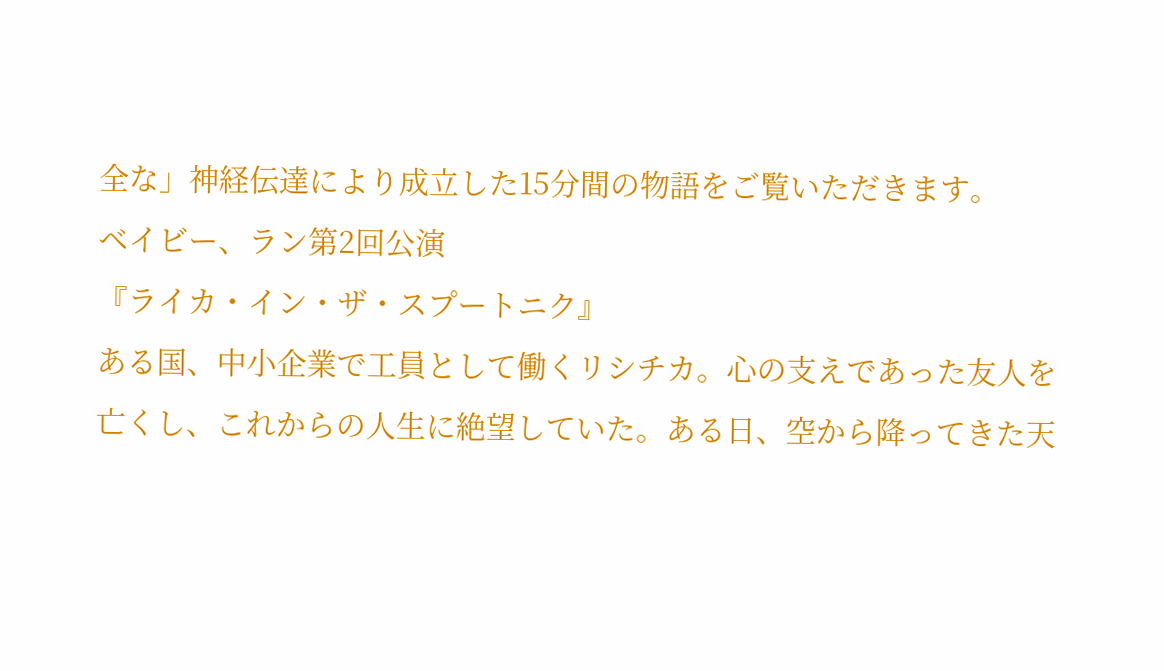全な」神経伝達により成立した15分間の物語をご覧いただきます。
ベイビー、ラン第2回公演
『ライカ・イン・ザ・スプートニク』
ある国、中小企業で工員として働くリシチカ。心の支えであった友人を亡くし、これからの人生に絶望していた。ある日、空から降ってきた天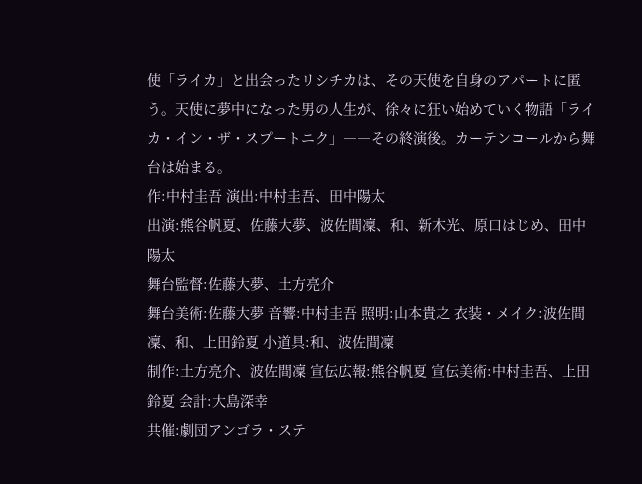使「ライカ」と出会ったリシチカは、その天使を自身のアパートに匿う。天使に夢中になった男の人生が、徐々に狂い始めていく物語「ライカ・イン・ザ・スプートニク」――その終演後。カーテンコールから舞台は始まる。
作:中村圭吾 演出:中村圭吾、田中陽太
出演:熊谷帆夏、佐藤大夢、波佐間凜、和、新木光、原口はじめ、田中陽太
舞台監督:佐藤大夢、土方亮介
舞台美術:佐藤大夢 音響:中村圭吾 照明:山本貴之 衣装・メイク:波佐間凜、和、上田鈴夏 小道具:和、波佐間凜
制作:土方亮介、波佐間凜 宣伝広報:熊谷帆夏 宣伝美術:中村圭吾、上田鈴夏 会計:大島深幸
共催:劇団アンゴラ・ステ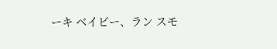ーキ ベイビー、ラン スモ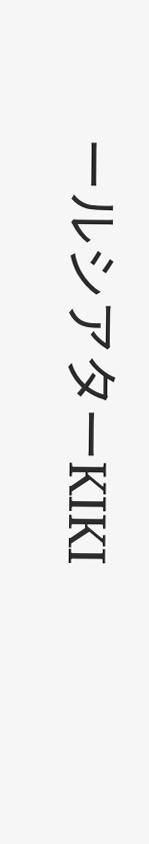ールシアターKIKI